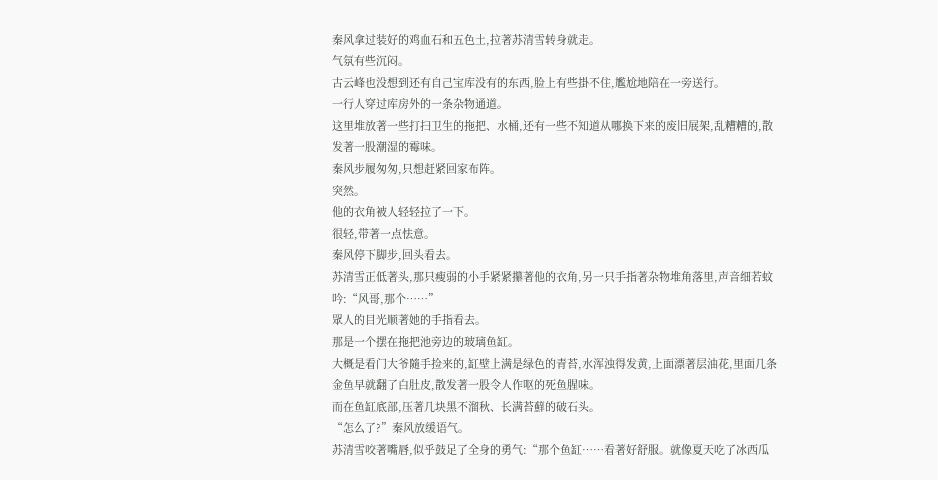秦风拿过装好的鸡血石和五色土,拉著苏清雪转身就走。
气氛有些沉闷。
古云峰也没想到还有自己宝库没有的东西,脸上有些掛不住,尷尬地陪在一旁送行。
一行人穿过库房外的一条杂物通道。
这里堆放著一些打扫卫生的拖把、水桶,还有一些不知道从哪换下来的废旧展架,乱糟糟的,散发著一股潮湿的霉味。
秦风步履匆匆,只想赶紧回家布阵。
突然。
他的衣角被人轻轻拉了一下。
很轻,带著一点怯意。
秦风停下脚步,回头看去。
苏清雪正低著头,那只瘦弱的小手紧紧攥著他的衣角,另一只手指著杂物堆角落里,声音细若蚊吟:“风哥,那个……”
眾人的目光顺著她的手指看去。
那是一个摆在拖把池旁边的玻璃鱼缸。
大概是看门大爷隨手捡来的,缸壁上满是绿色的青苔,水浑浊得发黄,上面漂著层油花,里面几条金鱼早就翻了白肚皮,散发著一股令人作呕的死鱼腥味。
而在鱼缸底部,压著几块黑不溜秋、长满苔蘚的破石头。
“怎么了?”秦风放缓语气。
苏清雪咬著嘴唇,似乎鼓足了全身的勇气:“那个鱼缸……看著好舒服。就像夏天吃了冰西瓜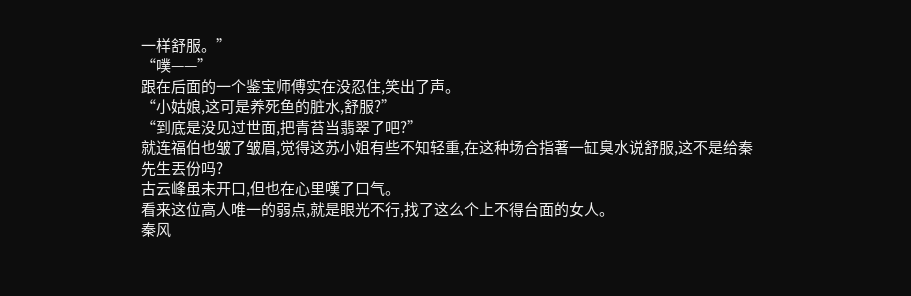一样舒服。”
“噗——”
跟在后面的一个鉴宝师傅实在没忍住,笑出了声。
“小姑娘,这可是养死鱼的脏水,舒服?”
“到底是没见过世面,把青苔当翡翠了吧?”
就连福伯也皱了皱眉,觉得这苏小姐有些不知轻重,在这种场合指著一缸臭水说舒服,这不是给秦先生丟份吗?
古云峰虽未开口,但也在心里嘆了口气。
看来这位高人唯一的弱点,就是眼光不行,找了这么个上不得台面的女人。
秦风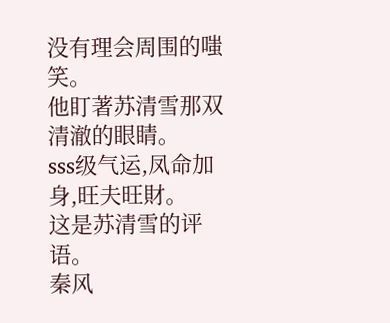没有理会周围的嗤笑。
他盯著苏清雪那双清澈的眼睛。
sss级气运,凤命加身,旺夫旺財。
这是苏清雪的评语。
秦风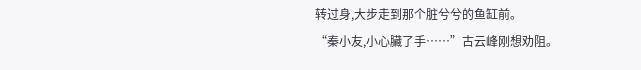转过身,大步走到那个脏兮兮的鱼缸前。
“秦小友,小心臟了手……”古云峰刚想劝阻。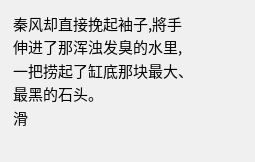秦风却直接挽起袖子,將手伸进了那浑浊发臭的水里,一把捞起了缸底那块最大、最黑的石头。
滑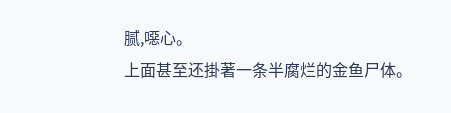腻,噁心。
上面甚至还掛著一条半腐烂的金鱼尸体。